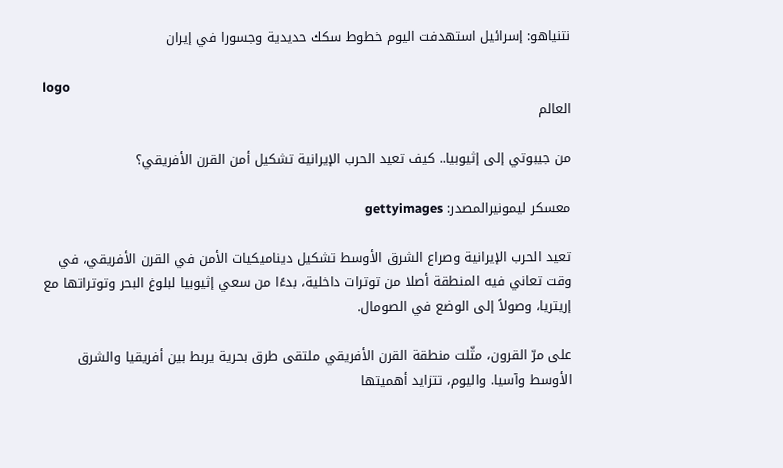نتنياهو: إسرائيل استهدفت اليوم خطوط سكك حديدية وجسورا في إيران

logo
العالم

من جيبوتي إلى إثيوبيا.. كيف تعيد الحرب الإيرانية تشكيل أمن القرن الأفريقي؟

معسكر ليمونيرالمصدر: gettyimages

تعيد الحرب الإيرانية وصراع الشرق الأوسط تشكيل ديناميكيات الأمن في القرن الأفريقي، في وقت تعاني فيه المنطقة أصلا من توترات داخلية، بدءًا من سعي إثيوبيا لبلوغ البحر وتوتراتها مع إريتريا، وصولاً إلى الوضع في الصومال.

على مرّ القرون، مثّلت منطقة القرن الأفريقي ملتقى طرق بحرية يربط بين أفريقيا والشرق الأوسط وآسيا. واليوم، تتزايد أهميتها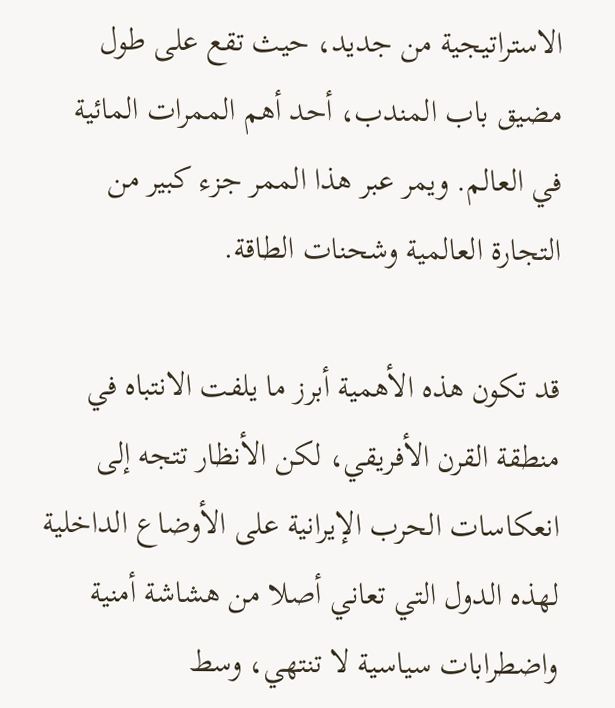الاستراتيجية من جديد، حيث تقع على طول مضيق باب المندب، أحد أهم الممرات المائية في العالم. ويمر عبر هذا الممر جزء كبير من التجارة العالمية وشحنات الطاقة.

قد تكون هذه الأهمية أبرز ما يلفت الانتباه في منطقة القرن الأفريقي، لكن الأنظار تتجه إلى انعكاسات الحرب الإيرانية على الأوضاع الداخلية لهذه الدول التي تعاني أصلا من هشاشة أمنية واضطرابات سياسية لا تنتهي، وسط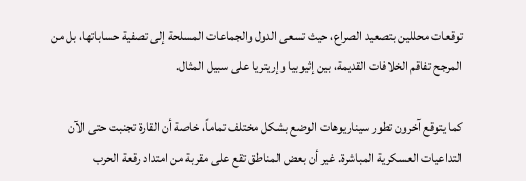توقعات محللين بتصعيد الصراع، حيث تسعى الدول والجماعات المسلحة إلى تصفية حساباتها، بل من المرجح تفاقم الخلافات القديمة، بين إثيوبيا وإريتريا على سبيل المثال.

كما يتوقع آخرون تطور سيناريوهات الوضع بشكل مختلف تماماً، خاصة أن القارة تجنبت حتى الآن التداعيات العسكرية المباشرة. غير أن بعض المناطق تقع على مقربة من امتداد رقعة الحرب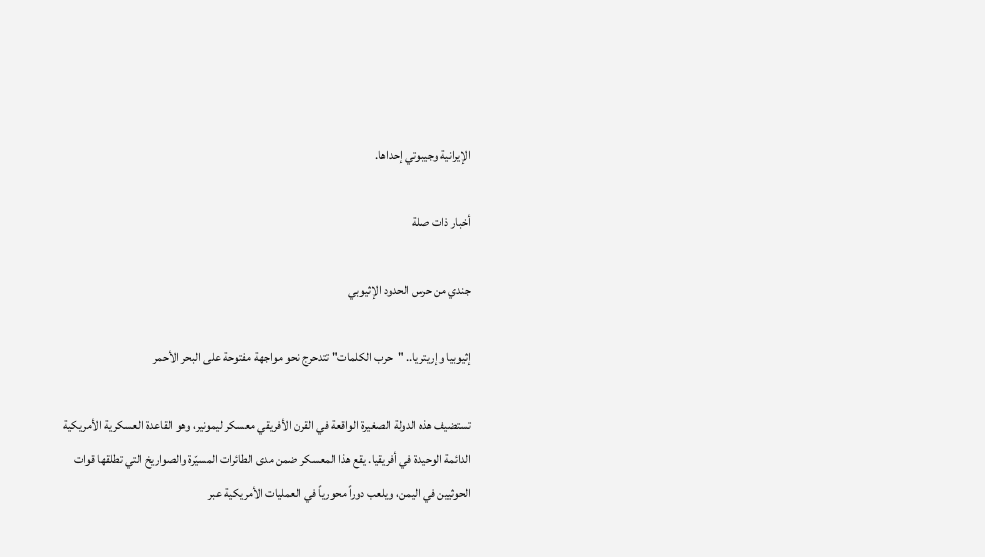الإيرانية وجيبوتي إحداها.

أخبار ذات صلة

جندي من حرس الحدود الإثيوبي

إثيوبيا وإريتريا.. "حرب الكلمات" تتدحرج نحو مواجهة مفتوحة على البحر الأحمر

تستضيف هذه الدولة الصغيرة الواقعة في القرن الأفريقي معسكر ليمونير، وهو القاعدة العسكرية الأمريكية الدائمة الوحيدة في أفريقيا. يقع هذا المعسكر ضمن مدى الطائرات المسيّرة والصواريخ التي تطلقها قوات الحوثيين في اليمن، ويلعب دوراً محورياً في العمليات الأمريكية عبر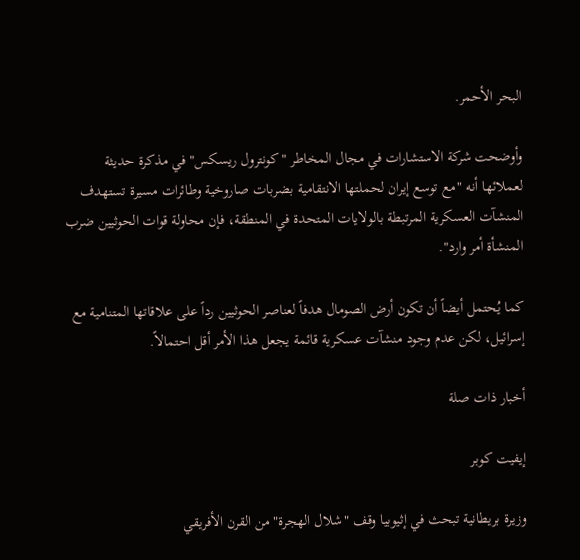البحر الأحمر.

وأوضحت شركة الاستشارات في مجال المخاطر "كونترول ريسكس" في مذكرة حديثة لعملائها أنه "مع توسع إيران لحملتها الانتقامية بضربات صاروخية وطائرات مسيرة تستهدف المنشآت العسكرية المرتبطة بالولايات المتحدة في المنطقة، فإن محاولة قوات الحوثيين ضرب المنشأة أمر وارد".

كما يُحتمل أيضاً أن تكون أرض الصومال هدفاً لعناصر الحوثيين رداً على علاقاتها المتنامية مع إسرائيل، لكن عدم وجود منشآت عسكرية قائمة يجعل هذا الأمر أقل احتمالاً.

أخبار ذات صلة

إيفيت كوبر

وزيرة بريطانية تبحث في إثيوبيا وقف "شلال الهجرة" من القرن الأفريقي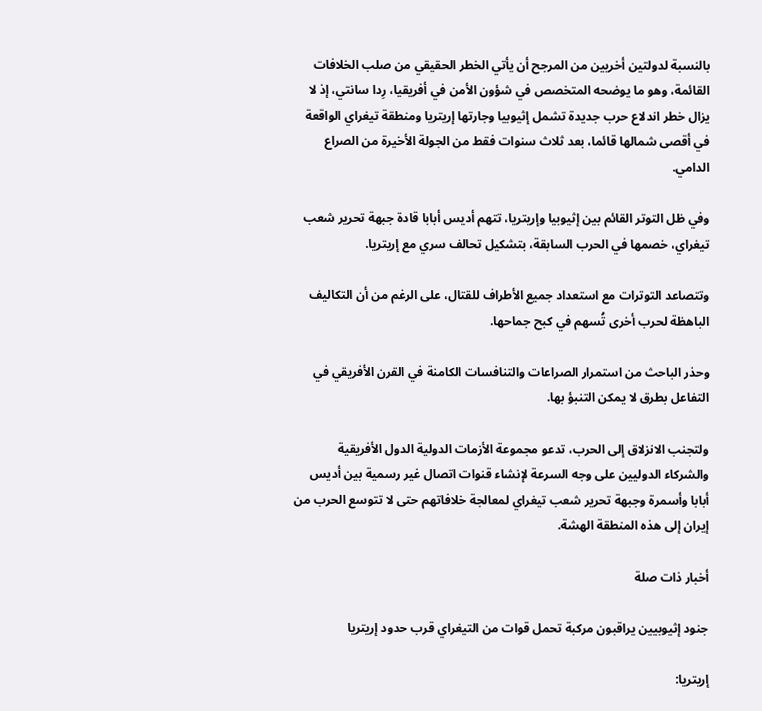بالنسبة لدولتين أخريين من المرجح أن يأتي الخطر الحقيقي من صلب الخلافات القائمة، وهو ما يوضحه المتخصص في شؤون الأمن في أفريقيا، رِدا سانتي، إذ لا يزال خطر اندلاع حرب جديدة تشمل إثيوبيا وجارتها إريتريا ومنطقة تيغراي الواقعة في أقصى شمالها قائما، بعد ثلاث سنوات فقط من الجولة الأخيرة من الصراع الدامي.

وفي ظل التوتر القائم بين إثيوبيا وإريتريا، تتهم أديس أبابا قادة جبهة تحرير شعب تيغراي، خصمها في الحرب السابقة، بتشكيل تحالف سري مع إريتريا.

وتتصاعد التوترات مع استعداد جميع الأطراف للقتال، على الرغم من أن التكاليف الباهظة لحرب أخرى تُسهم في كبح جماحها.

وحذر الباحث من استمرار الصراعات والتنافسات الكامنة في القرن الأفريقي في التفاعل بطرق لا يمكن التنبؤ بها.

ولتجنب الانزلاق إلى الحرب، تدعو مجموعة الأزمات الدولية الدول الأفريقية والشركاء الدوليين على وجه السرعة لإنشاء قنوات اتصال غير رسمية بين أديس أبابا وأسمرة وجبهة تحرير شعب تيغراي لمعالجة خلافاتهم حتى لا تتوسع الحرب من إيران إلى هذه المنطقة الهشة.

أخبار ذات صلة

جنود إثيوبيين يراقبون مركبة تحمل قوات من التيغراي قرب حدود إريتريا

إريتريا: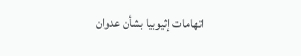اتهامات إثيوبيا بشأن عدوان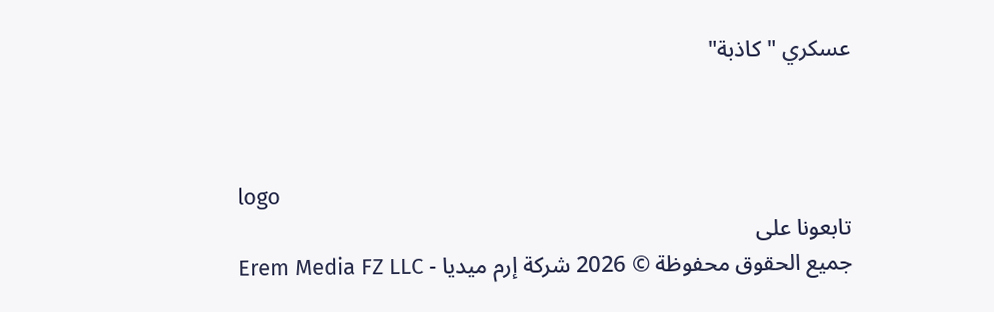عسكري "كاذبة"



logo
تابعونا على
جميع الحقوق محفوظة © 2026 شركة إرم ميديا - Erem Media FZ LLC